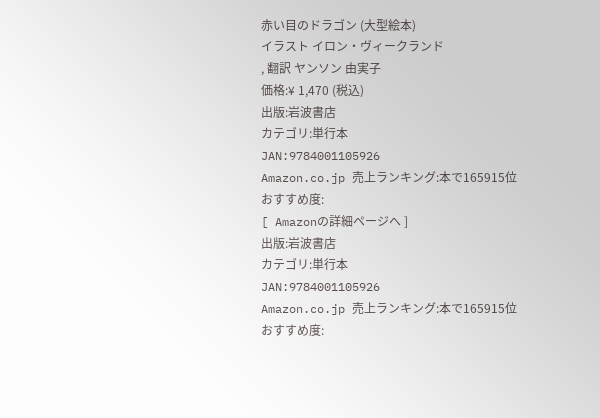赤い目のドラゴン (大型絵本)
イラスト イロン・ヴィークランド
, 翻訳 ヤンソン 由実子
価格:¥ 1,470 (税込)
出版:岩波書店
カテゴリ:単行本
JAN:9784001105926
Amazon.co.jp 売上ランキング:本で165915位
おすすめ度:
[ Amazonの詳細ページへ ]
出版:岩波書店
カテゴリ:単行本
JAN:9784001105926
Amazon.co.jp 売上ランキング:本で165915位
おすすめ度: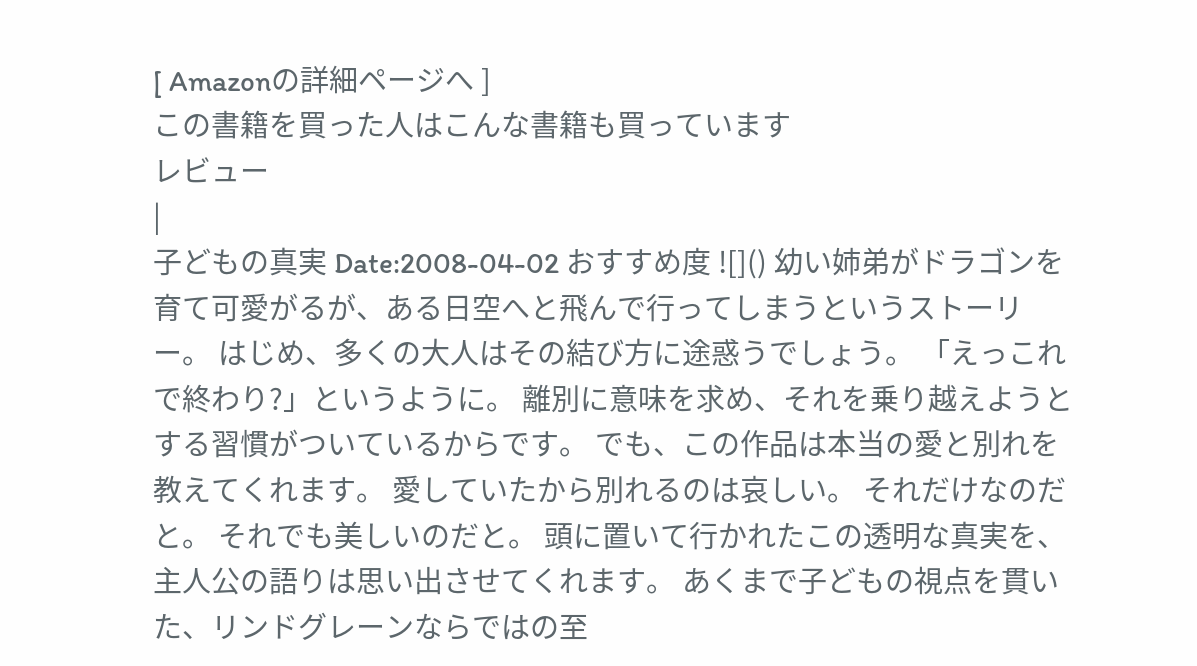[ Amazonの詳細ページへ ]
この書籍を買った人はこんな書籍も買っています
レビュー
|
子どもの真実 Date:2008-04-02 おすすめ度 ![]() 幼い姉弟がドラゴンを育て可愛がるが、ある日空へと飛んで行ってしまうというストーリー。 はじめ、多くの大人はその結び方に途惑うでしょう。 「えっこれで終わり?」というように。 離別に意味を求め、それを乗り越えようとする習慣がついているからです。 でも、この作品は本当の愛と別れを教えてくれます。 愛していたから別れるのは哀しい。 それだけなのだと。 それでも美しいのだと。 頭に置いて行かれたこの透明な真実を、主人公の語りは思い出させてくれます。 あくまで子どもの視点を貫いた、リンドグレーンならではの至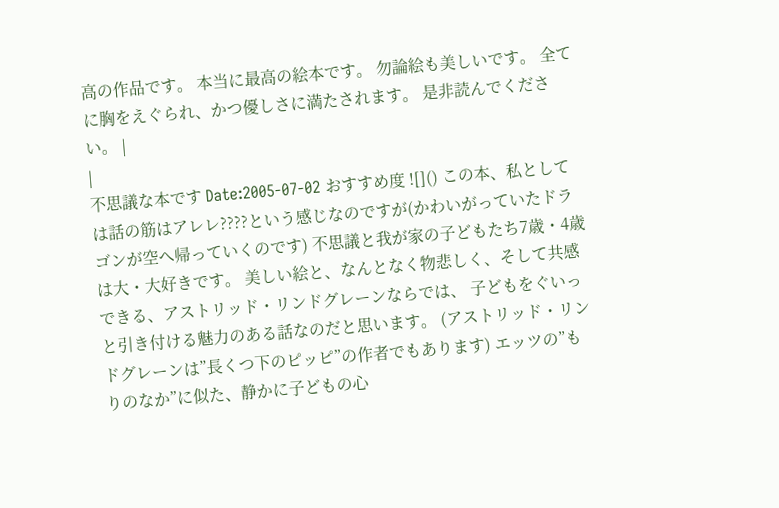高の作品です。 本当に最高の絵本です。 勿論絵も美しいです。 全てに胸をえぐられ、かつ優しさに満たされます。 是非読んでください。 |
|
不思議な本です Date:2005-07-02 おすすめ度 ![]() この本、私としては話の筋はアレレ????という感じなのですが(かわいがっていたドラゴンが空へ帰っていくのです) 不思議と我が家の子どもたち7歳・4歳は大・大好きです。 美しい絵と、なんとなく物悲しく、そして共感できる、アストリッド・リンドグレーンならでは、 子どもをぐいっと引き付ける魅力のある話なのだと思います。 (アストリッド・リンドグレーンは”長くつ下のピッピ”の作者でもあります) エッツの”もりのなか”に似た、静かに子どもの心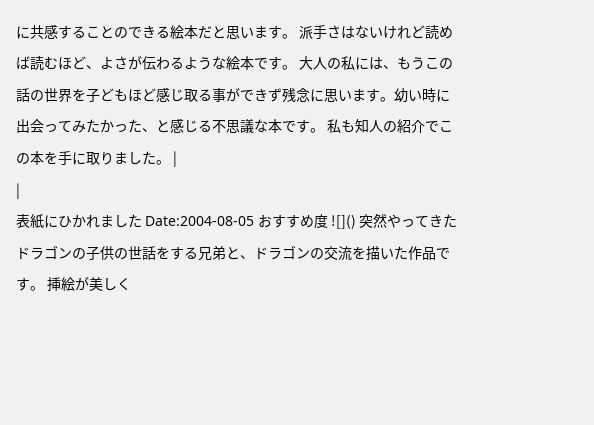に共感することのできる絵本だと思います。 派手さはないけれど読めば読むほど、よさが伝わるような絵本です。 大人の私には、もうこの話の世界を子どもほど感じ取る事ができず残念に思います。幼い時に出会ってみたかった、と感じる不思議な本です。 私も知人の紹介でこの本を手に取りました。 |
|
表紙にひかれました Date:2004-08-05 おすすめ度 ![]() 突然やってきたドラゴンの子供の世話をする兄弟と、ドラゴンの交流を描いた作品です。 挿絵が美しく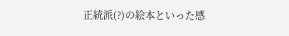正統派(?)の絵本といった感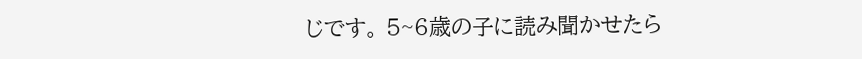じです。 5~6歳の子に読み聞かせたら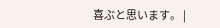喜ぶと思います。 |